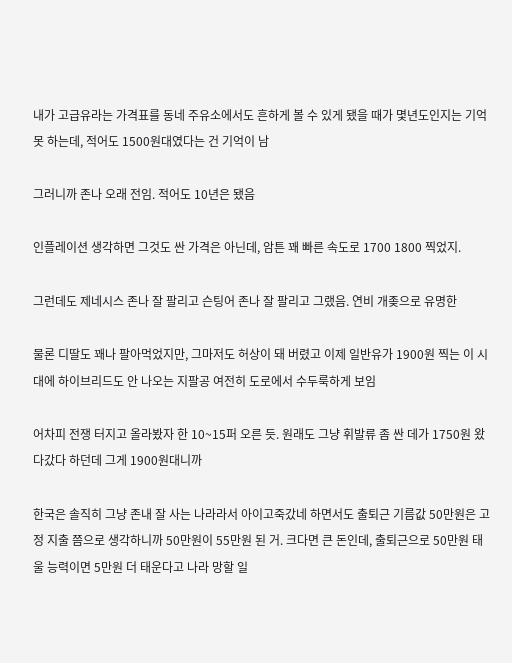내가 고급유라는 가격표를 동네 주유소에서도 흔하게 볼 수 있게 됐을 때가 몇년도인지는 기억 못 하는데, 적어도 1500원대였다는 건 기억이 남

그러니까 존나 오래 전임. 적어도 10년은 됐음

인플레이션 생각하면 그것도 싼 가격은 아닌데, 암튼 꽤 빠른 속도로 1700 1800 찍었지.

그런데도 제네시스 존나 잘 팔리고 슨팅어 존나 잘 팔리고 그랬음. 연비 개좆으로 유명한

물론 디딸도 꽤나 팔아먹었지만, 그마저도 허상이 돼 버렸고 이제 일반유가 1900원 찍는 이 시대에 하이브리드도 안 나오는 지팔공 여전히 도로에서 수두룩하게 보임

어차피 전쟁 터지고 올라봤자 한 10~15퍼 오른 듯. 원래도 그냥 휘발류 좀 싼 데가 1750원 왔다갔다 하던데 그게 1900원대니까

한국은 솔직히 그냥 존내 잘 사는 나라라서 아이고죽갔네 하면서도 출퇴근 기름값 50만원은 고정 지출 쯤으로 생각하니까 50만원이 55만원 된 거. 크다면 큰 돈인데, 출퇴근으로 50만원 태울 능력이면 5만원 더 태운다고 나라 망할 일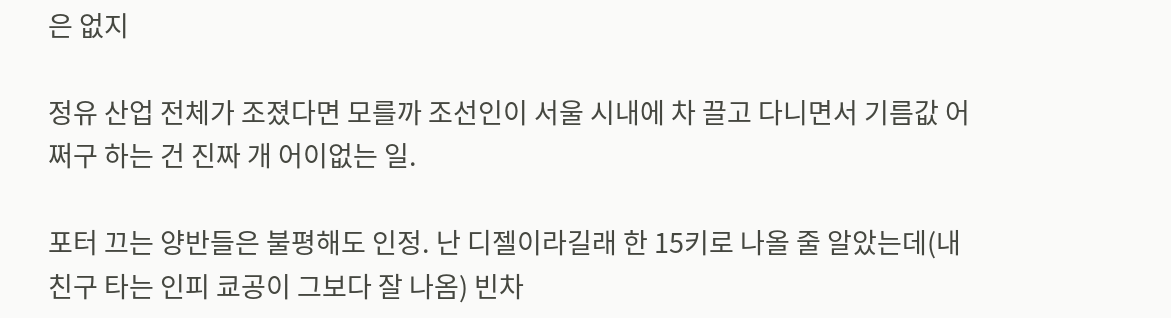은 없지

정유 산업 전체가 조졌다면 모를까 조선인이 서울 시내에 차 끌고 다니면서 기름값 어쩌구 하는 건 진짜 개 어이없는 일.

포터 끄는 양반들은 불평해도 인정. 난 디젤이라길래 한 15키로 나올 줄 알았는데(내 친구 타는 인피 쿄공이 그보다 잘 나옴) 빈차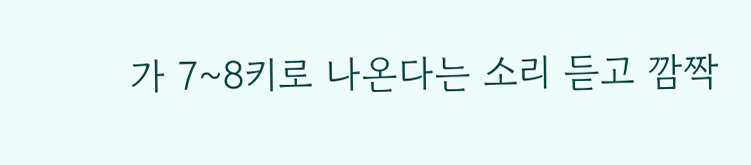가 7~8키로 나온다는 소리 듣고 깜짝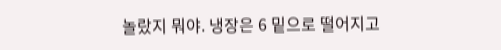놀랐지 뭐야. 냉장은 6 밑으로 떨어지고